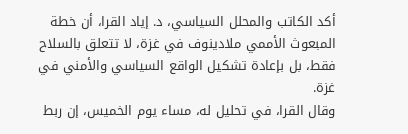أكد الكاتب والمحلل السياسي، د. إياد القرا، أن خطة المبعوث الأممي ملادينوف في غزة، لا تتعلق بالسلاح فقط، بل بإعادة تشكيل الواقع السياسي والأمني في غزة.
وقال القرا، في تحليل له، مساء يوم الخميس، إن ربط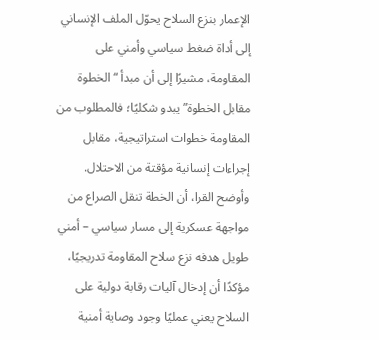الإعمار بنزع السلاح يحوّل الملف الإنساني إلى أداة ضغط سياسي وأمني على المقاومة، مشيرًا إلى أن مبدأ “الخطوة مقابل الخطوة” يبدو شكليًا؛ فالمطلوب من المقاومة خطوات استراتيجية، مقابل إجراءات إنسانية مؤقتة من الاحتلال.
وأوضح القرا، أن الخطة تنقل الصراع من مواجهة عسكرية إلى مسار سياسي – أمني طويل هدفه نزع سلاح المقاومة تدريجيًا، مؤكدًا أن إدخال آليات رقابة دولية على السلاح يعني عمليًا وجود وصاية أمنية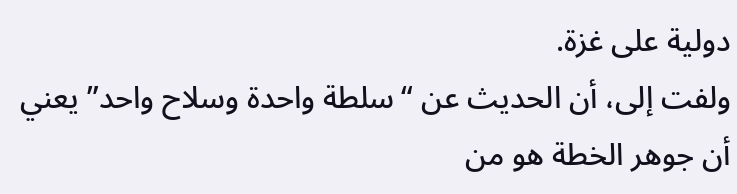دولية على غزة.
ولفت إلى، أن الحديث عن “سلطة واحدة وسلاح واحد” يعني أن جوهر الخطة هو من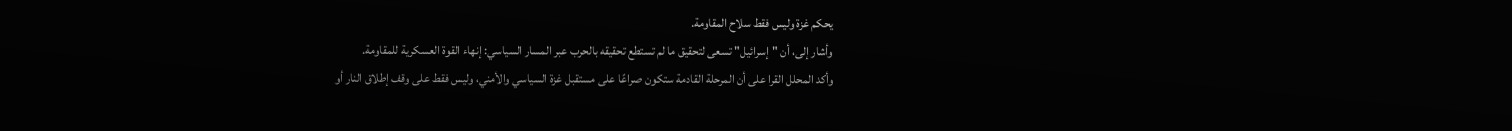يحكم غزة وليس فقط سلاح المقاومة.
وأشار إلى، أن "إسرائيل" تسعى لتحقيق ما لم تستطع تحقيقه بالحرب عبر المسار السياسي: إنهاء القوة العسكرية للمقاومة.
وأكد المحلل القرا على أن المرحلة القادمة ستكون صراعًا على مستقبل غزة السياسي والأمني، وليس فقط على وقف إطلاق النار أو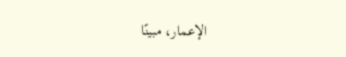الإعمار، مبينًا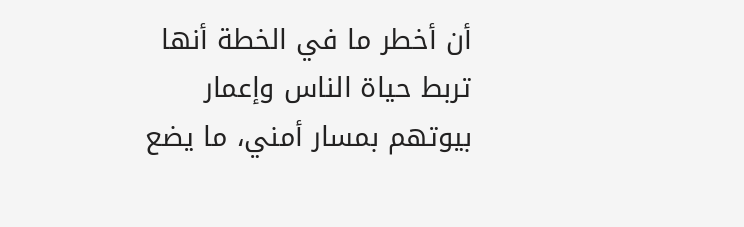أن أخطر ما في الخطة أنها تربط حياة الناس وإعمار بيوتهم بمسار أمني، ما يضع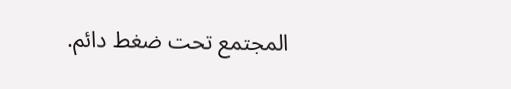المجتمع تحت ضغط دائم.